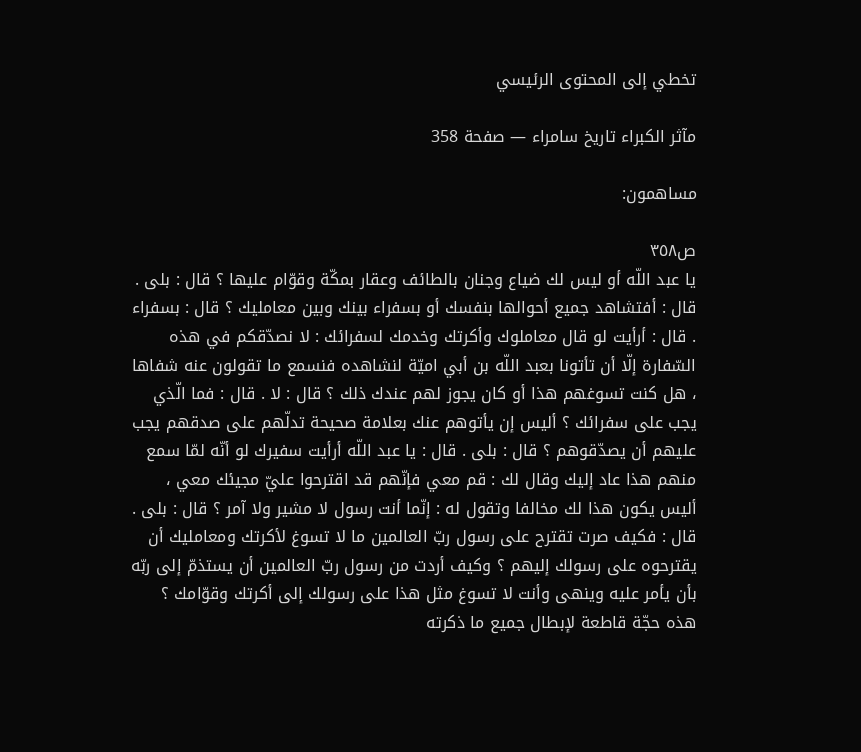تخطي إلى المحتوى الرئيسي

مآثر الكبراء تاريخ سامراء — صفحة 358

مساهمون:

ص٣٥٨
يا عبد اللّه أو ليس لك ضياع وجنان بالطائف وعقار بمكّة وقوّام عليها ؟ قال : بلى . قال : أفتشاهد جميع أحوالها بنفسك أو بسفراء بينك وبين معامليك ؟ قال : بسفراء . قال : أرأيت لو قال معاملوك وأكرتك وخدمك لسفرائك : لا نصدّقكم في هذه السّفارة إلّا أن تأتونا بعبد اللّه بن أبي اميّة لنشاهده فنسمع ما تقولون عنه شفاها ، هل كنت تسوغهم هذا أو كان يجوز لهم عندك ذلك ؟ قال : لا . قال : فما الّذي يجب على سفرائك ؟ أليس إن يأتوهم عنك بعلامة صحيحة تدلّهم على صدقهم يجب عليهم أن يصدّقوهم ؟ قال : بلى . قال : يا عبد اللّه أرأيت سفيرك لو أنّه لمّا سمع منهم هذا عاد إليك وقال لك : قم معي فإنّهم قد اقترحوا عليّ مجيئك معي ، أليس يكون هذا لك مخالفا وتقول له : إنّما أنت رسول لا مشير ولا آمر ؟ قال : بلى . قال : فكيف صرت تقترح على رسول ربّ العالمين ما لا تسوغ لأكرتك ومعامليك أن يقترحوه على رسولك إليهم ؟ وكيف أردت من رسول ربّ العالمين أن يستذمّ إلى ربّه بأن يأمر عليه وينهى وأنت لا تسوغ مثل هذا على رسولك إلى أكرتك وقوّامك ؟ هذه حجّة قاطعة لإبطال جميع ما ذكرته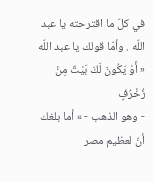في كلّ ما اقترحته يا عبد اللّه . وأمّا قولك يا عبد اللّه
« أَوْ يَكُونَ لَكَ بَيْتٌ مِنْ زُخْرُفٍ
- وهو الذهب - » أما بلغك أنّ لعظيم مصر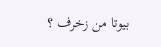بيوتا من زخرف ؟